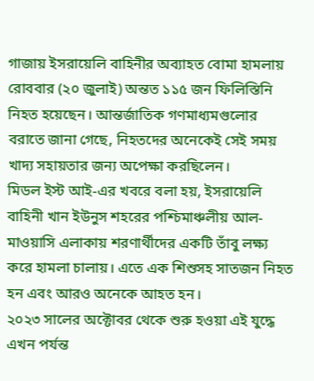গাজায় ইসরায়েলি বাহিনীর অব্যাহত বোমা হামলায় রোববার (২০ জুলাই) অন্তত ১১৫ জন ফিলিস্তিনি নিহত হয়েছেন। আন্তর্জাতিক গণমাধ্যমগুলোর বরাতে জানা গেছে, নিহতদের অনেকেই সেই সময় খাদ্য সহায়তার জন্য অপেক্ষা করছিলেন।
মিডল ইস্ট আই-এর খবরে বলা হয়, ইসরায়েলি বাহিনী খান ইউনুস শহরের পশ্চিমাঞ্চলীয় আল-মাওয়াসি এলাকায় শরণার্থীদের একটি তাঁবু লক্ষ্য করে হামলা চালায়। এতে এক শিশুসহ সাতজন নিহত হন এবং আরও অনেকে আহত হন।
২০২৩ সালের অক্টোবর থেকে শুরু হওয়া এই যুদ্ধে এখন পর্যন্ত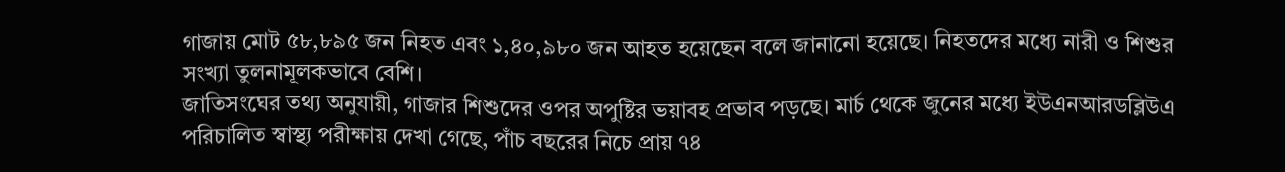গাজায় মোট ৫৮,৮৯৫ জন নিহত এবং ১,৪০,৯৮০ জন আহত হয়েছেন বলে জানানো হয়েছে। নিহতদের মধ্যে নারী ও শিশুর সংখ্যা তুলনামূলকভাবে বেশি।
জাতিসংঘের তথ্য অনুযায়ী, গাজার শিশুদের ওপর অপুষ্টির ভয়াবহ প্রভাব পড়ছে। মার্চ থেকে জুনের মধ্যে ইউএনআরডব্লিউএ পরিচালিত স্বাস্থ্য পরীক্ষায় দেখা গেছে, পাঁচ বছরের নিচে প্রায় ৭৪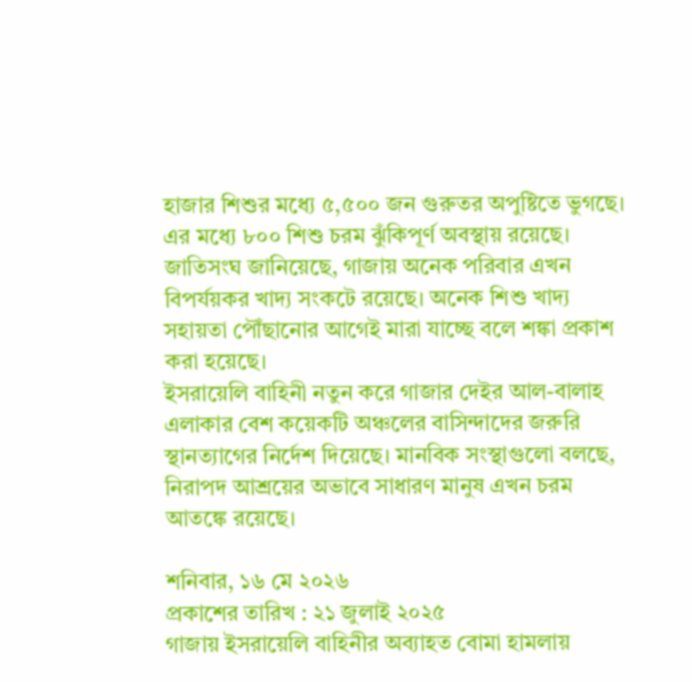হাজার শিশুর মধ্যে ৫,৫০০ জন গুরুতর অপুষ্টিতে ভুগছে। এর মধ্যে ৮০০ শিশু চরম ঝুঁকিপূর্ণ অবস্থায় রয়েছে।
জাতিসংঘ জানিয়েছে, গাজায় অনেক পরিবার এখন বিপর্যয়কর খাদ্য সংকটে রয়েছে। অনেক শিশু খাদ্য সহায়তা পৌঁছানোর আগেই মারা যাচ্ছে বলে শঙ্কা প্রকাশ করা হয়েছে।
ইসরায়েলি বাহিনী নতুন করে গাজার দেইর আল-বালাহ এলাকার বেশ কয়েকটি অঞ্চলের বাসিন্দাদের জরুরি স্থানত্যাগের নির্দেশ দিয়েছে। মানবিক সংস্থাগুলো বলছে, নিরাপদ আশ্রয়ের অভাবে সাধারণ মানুষ এখন চরম আতঙ্কে রয়েছে।

শনিবার, ১৬ মে ২০২৬
প্রকাশের তারিখ : ২১ জুলাই ২০২৫
গাজায় ইসরায়েলি বাহিনীর অব্যাহত বোমা হামলায়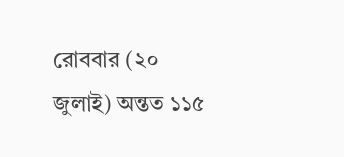রোববার (২০ জুলাই) অন্তত ১১৫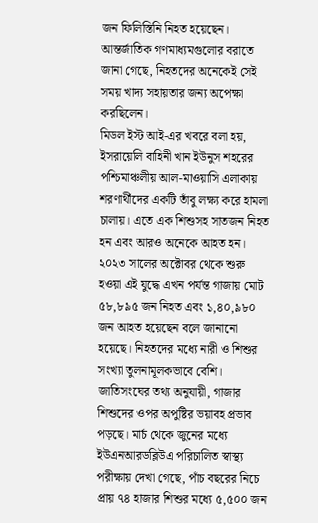জন ফিলিস্তিনি নিহত হয়েছেন। আন্তর্জাতিক গণমাধ্যমগুলোর বরাতে জানা গেছে, নিহতদের অনেকেই সেই সময় খাদ্য সহায়তার জন্য অপেক্ষা করছিলেন।
মিডল ইস্ট আই-এর খবরে বলা হয়, ইসরায়েলি বাহিনী খান ইউনুস শহরের পশ্চিমাঞ্চলীয় আল-মাওয়াসি এলাকায় শরণার্থীদের একটি তাঁবু লক্ষ্য করে হামলা চালায়। এতে এক শিশুসহ সাতজন নিহত হন এবং আরও অনেকে আহত হন।
২০২৩ সালের অক্টোবর থেকে শুরু হওয়া এই যুদ্ধে এখন পর্যন্ত গাজায় মোট ৫৮,৮৯৫ জন নিহত এবং ১,৪০,৯৮০ জন আহত হয়েছেন বলে জানানো হয়েছে। নিহতদের মধ্যে নারী ও শিশুর সংখ্যা তুলনামূলকভাবে বেশি।
জাতিসংঘের তথ্য অনুযায়ী, গাজার শিশুদের ওপর অপুষ্টির ভয়াবহ প্রভাব পড়ছে। মার্চ থেকে জুনের মধ্যে ইউএনআরডব্লিউএ পরিচালিত স্বাস্থ্য পরীক্ষায় দেখা গেছে, পাঁচ বছরের নিচে প্রায় ৭৪ হাজার শিশুর মধ্যে ৫,৫০০ জন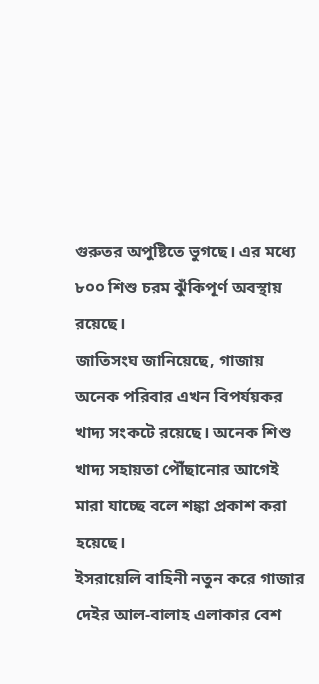গুরুতর অপুষ্টিতে ভুগছে। এর মধ্যে ৮০০ শিশু চরম ঝুঁকিপূর্ণ অবস্থায় রয়েছে।
জাতিসংঘ জানিয়েছে, গাজায় অনেক পরিবার এখন বিপর্যয়কর খাদ্য সংকটে রয়েছে। অনেক শিশু খাদ্য সহায়তা পৌঁছানোর আগেই মারা যাচ্ছে বলে শঙ্কা প্রকাশ করা হয়েছে।
ইসরায়েলি বাহিনী নতুন করে গাজার দেইর আল-বালাহ এলাকার বেশ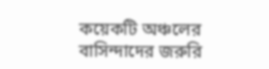কয়েকটি অঞ্চলের বাসিন্দাদের জরুরি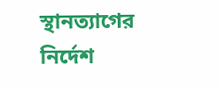স্থানত্যাগের নির্দেশ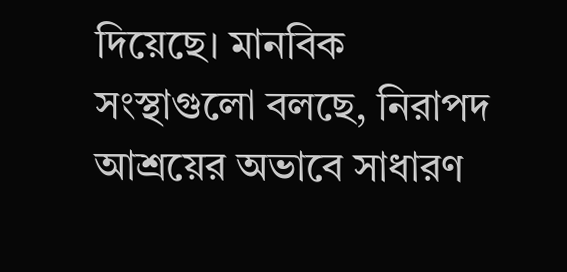দিয়েছে। মানবিক সংস্থাগুলো বলছে, নিরাপদ আশ্রয়ের অভাবে সাধারণ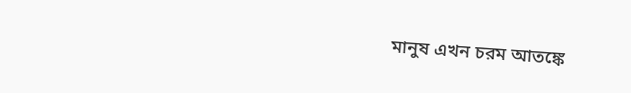মানুষ এখন চরম আতঙ্কে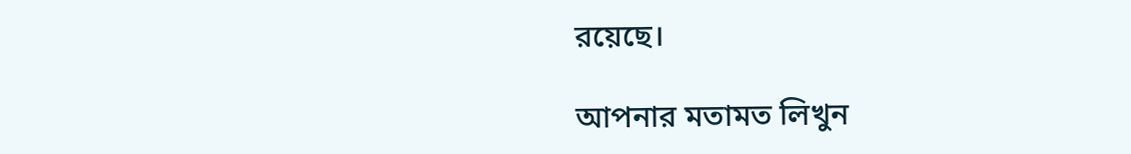রয়েছে।

আপনার মতামত লিখুন